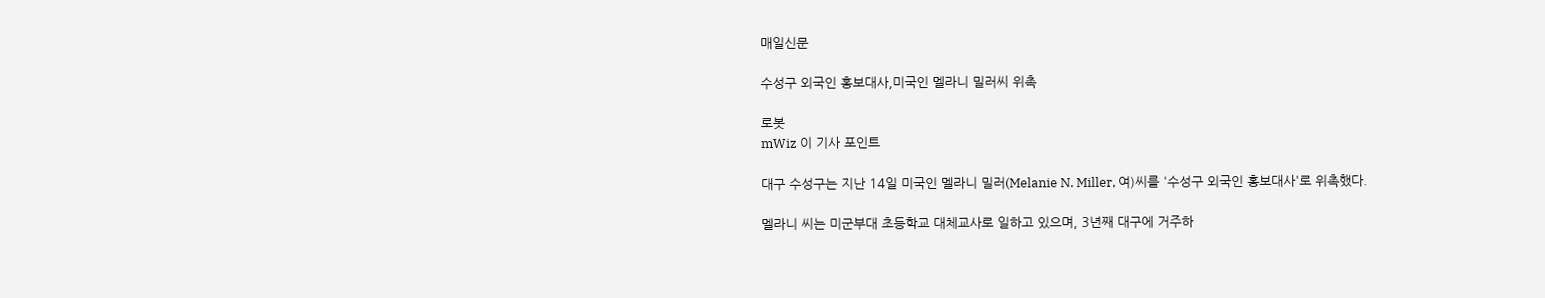매일신문

수성구 외국인 홍보대사,미국인 멜라니 밀러씨 위촉

로봇
mWiz 이 기사 포인트

대구 수성구는 지난 14일 미국인 멜라니 밀러(Melanie N. Miller, 여)씨를 '수성구 외국인 홍보대사'로 위촉했다.

멜라니 씨는 미군부대 초등학교 대체교사로 일하고 있으며, 3년째 대구에 거주하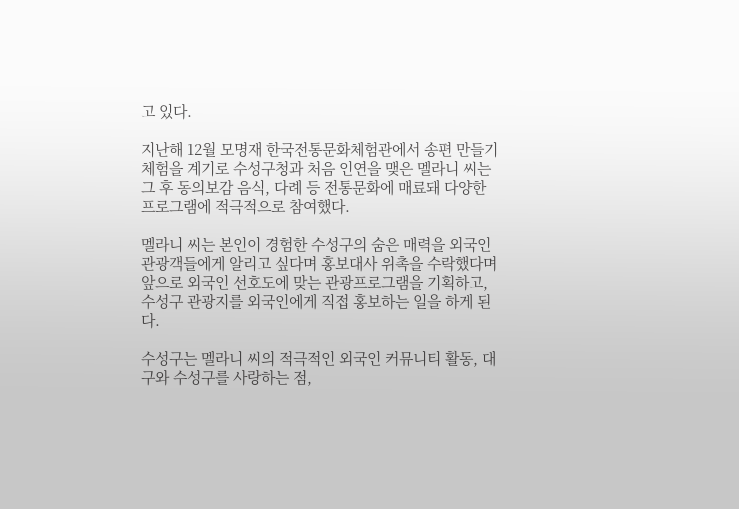고 있다.

지난해 12월 모명재 한국전통문화체험관에서 송편 만들기 체험을 계기로 수성구청과 처음 인연을 맺은 멜라니 씨는 그 후 동의보감 음식, 다례 등 전통문화에 매료돼 다양한 프로그램에 적극적으로 참여했다.

멜라니 씨는 본인이 경험한 수성구의 숨은 매력을 외국인 관광객들에게 알리고 싶다며 홍보대사 위촉을 수락했다며 앞으로 외국인 선호도에 맞는 관광프로그램을 기획하고, 수성구 관광지를 외국인에게 직접 홍보하는 일을 하게 된다.

수성구는 멜라니 씨의 적극적인 외국인 커뮤니티 활동, 대구와 수성구를 사랑하는 점,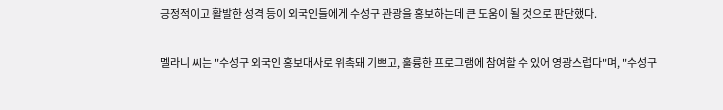긍정적이고 활발한 성격 등이 외국인들에게 수성구 관광을 홍보하는데 큰 도움이 될 것으로 판단했다.

멜라니 씨는 "수성구 외국인 홍보대사로 위촉돼 기쁘고, 훌륭한 프로그램에 참여할 수 있어 영광스럽다"며, "수성구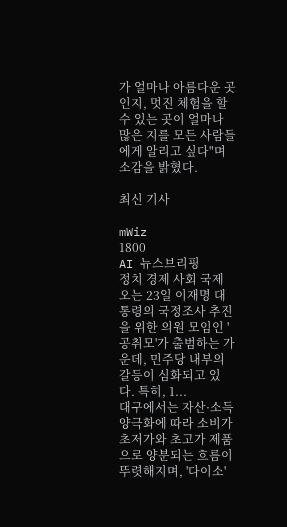가 얼마나 아름다운 곳인지, 멋진 체험을 할 수 있는 곳이 얼마나 많은 지를 모든 사람들에게 알리고 싶다"며 소감을 밝혔다.

최신 기사

mWiz
1800
AI 뉴스브리핑
정치 경제 사회 국제
오는 23일 이재명 대통령의 국정조사 추진을 위한 의원 모임인 '공취모'가 출범하는 가운데, 민주당 내부의 갈등이 심화되고 있다. 특히, 1...
대구에서는 자산·소득 양극화에 따라 소비가 초저가와 초고가 제품으로 양분되는 흐름이 뚜렷해지며, '다이소'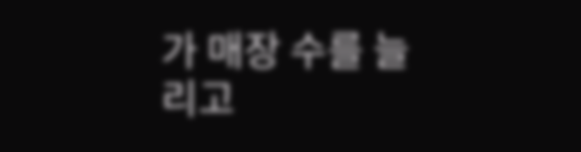가 매장 수를 늘리고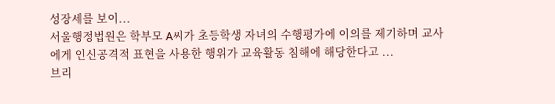성장세를 보이...
서울행정법원은 학부모 A씨가 초등학생 자녀의 수행평가에 이의를 제기하며 교사에게 인신공격적 표현을 사용한 행위가 교육활동 침해에 해당한다고 ...
브리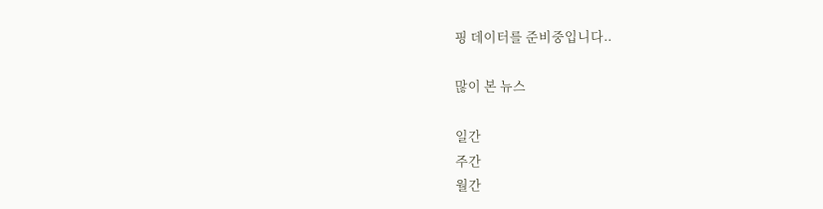핑 데이터를 준비중입니다..

많이 본 뉴스

일간
주간
월간